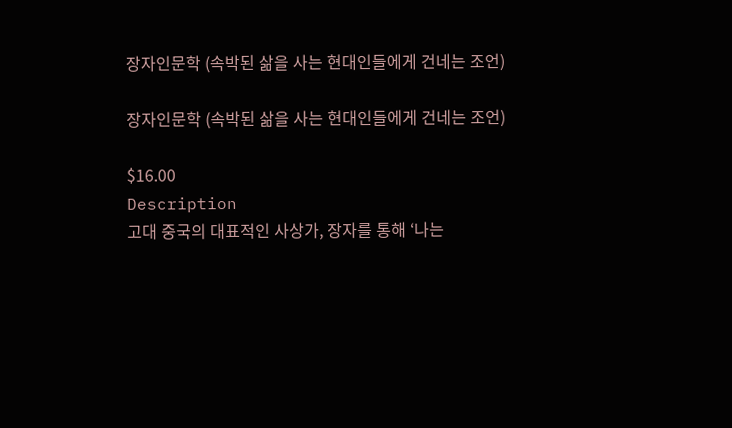장자인문학 (속박된 삶을 사는 현대인들에게 건네는 조언)

장자인문학 (속박된 삶을 사는 현대인들에게 건네는 조언)

$16.00
Description
고대 중국의 대표적인 사상가, 장자를 통해 ‘나는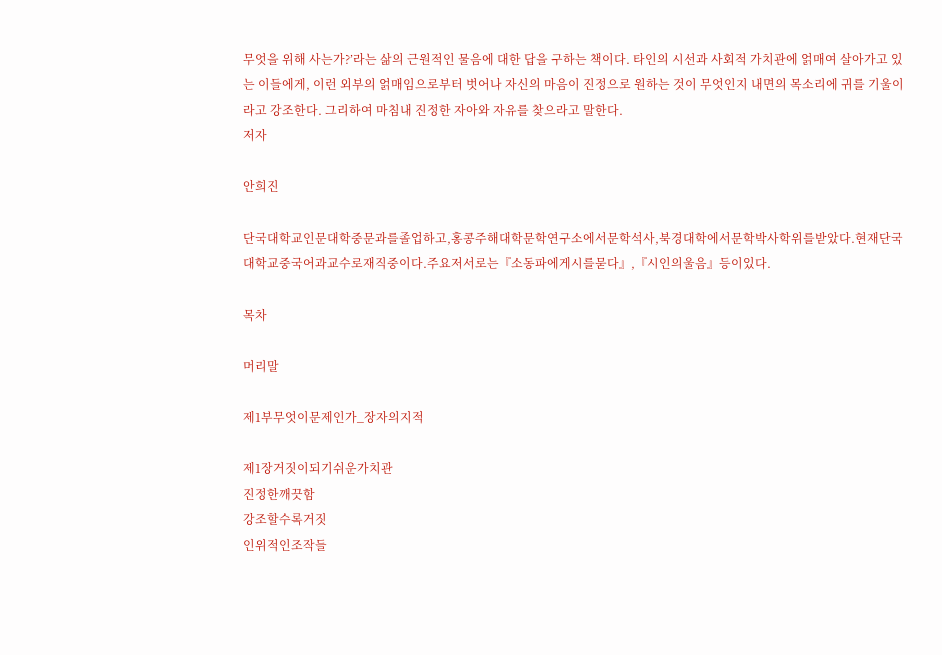무엇을 위해 사는가?’라는 삶의 근원적인 물음에 대한 답을 구하는 책이다. 타인의 시선과 사회적 가치관에 얽매여 살아가고 있는 이들에게, 이런 외부의 얽매임으로부터 벗어나 자신의 마음이 진정으로 원하는 것이 무엇인지 내면의 목소리에 귀를 기울이라고 강조한다. 그리하여 마침내 진정한 자아와 자유를 찾으라고 말한다.
저자

안희진

단국대학교인문대학중문과를졸업하고,홍콩주해대학문학연구소에서문학석사,북경대학에서문학박사학위를받았다.현재단국대학교중국어과교수로재직중이다.주요저서로는『소동파에게시를묻다』,『시인의울음』등이있다.

목차

머리말

제1부무엇이문제인가_장자의지적

제1장거짓이되기쉬운가치관
진정한깨끗함
강조할수록거짓
인위적인조작들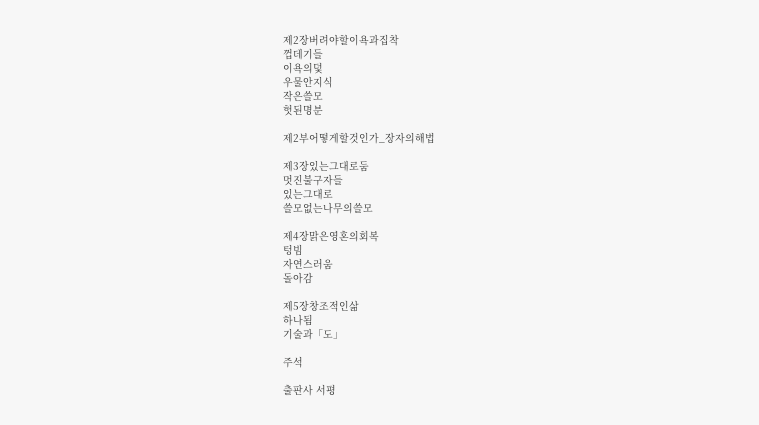제2장버려야할이욕과집착
껍데기들
이욕의덫
우물안지식
작은쓸모
헛된명분

제2부어떻게할것인가_장자의해법

제3장있는그대로둠
멋진불구자들
있는그대로
쓸모없는나무의쓸모

제4장맑은영혼의회복
텅빔
자연스러움
돌아감

제5장창조적인삶
하나됨
기술과「도」

주석

출판사 서평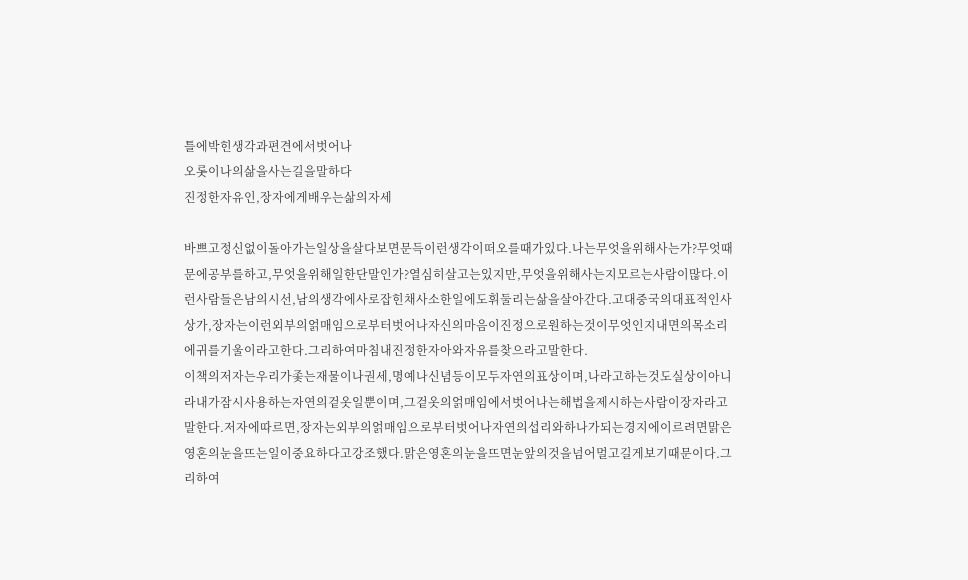틀에박힌생각과편견에서벗어나
오롯이나의삶을사는길을말하다
진정한자유인,장자에게배우는삶의자세

바쁘고정신없이돌아가는일상을살다보면문득이런생각이떠오를때가있다.나는무엇을위해사는가?무엇때문에공부를하고,무엇을위해일한단말인가?열심히살고는있지만,무엇을위해사는지모르는사람이많다.이런사람들은남의시선,남의생각에사로잡힌채사소한일에도휘둘리는삶을살아간다.고대중국의대표적인사상가,장자는이런외부의얽매임으로부터벗어나자신의마음이진정으로원하는것이무엇인지내면의목소리에귀를기울이라고한다.그리하여마침내진정한자아와자유를찾으라고말한다.
이책의저자는우리가좇는재물이나권세,명예나신념등이모두자연의표상이며,나라고하는것도실상이아니라내가잠시사용하는자연의겉옷일뿐이며,그겉옷의얽매임에서벗어나는해법을제시하는사람이장자라고말한다.저자에따르면,장자는외부의얽매임으로부터벗어나자연의섭리와하나가되는경지에이르려면맑은영혼의눈을뜨는일이중요하다고강조했다.맑은영혼의눈을뜨면눈앞의것을넘어멀고길게보기때문이다.그리하여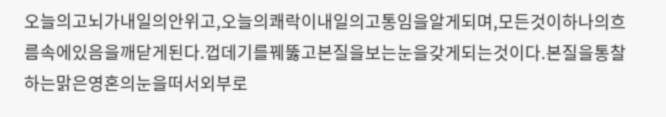오늘의고뇌가내일의안위고,오늘의쾌락이내일의고통임을알게되며,모든것이하나의흐름속에있음을깨닫게된다.껍데기를꿰뚫고본질을보는눈을갖게되는것이다.본질을통찰하는맑은영혼의눈을떠서외부로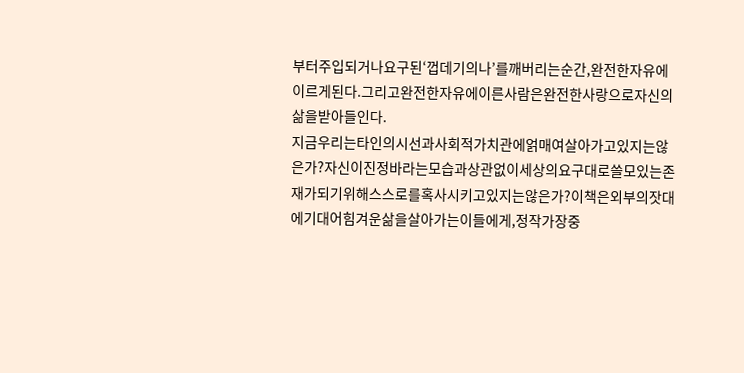부터주입되거나요구된‘껍데기의나’를깨버리는순간,완전한자유에이르게된다.그리고완전한자유에이른사람은완전한사랑으로자신의삶을받아들인다.
지금우리는타인의시선과사회적가치관에얽매여살아가고있지는않은가?자신이진정바라는모습과상관없이세상의요구대로쓸모있는존재가되기위해스스로를혹사시키고있지는않은가?이책은외부의잣대에기대어힘겨운삶을살아가는이들에게,정작가장중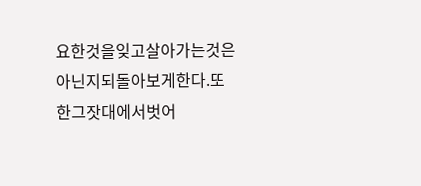요한것을잊고살아가는것은아닌지되돌아보게한다.또한그잣대에서벗어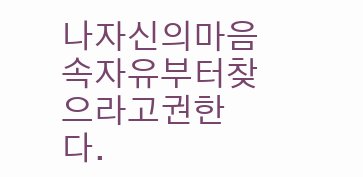나자신의마음속자유부터찾으라고권한다.